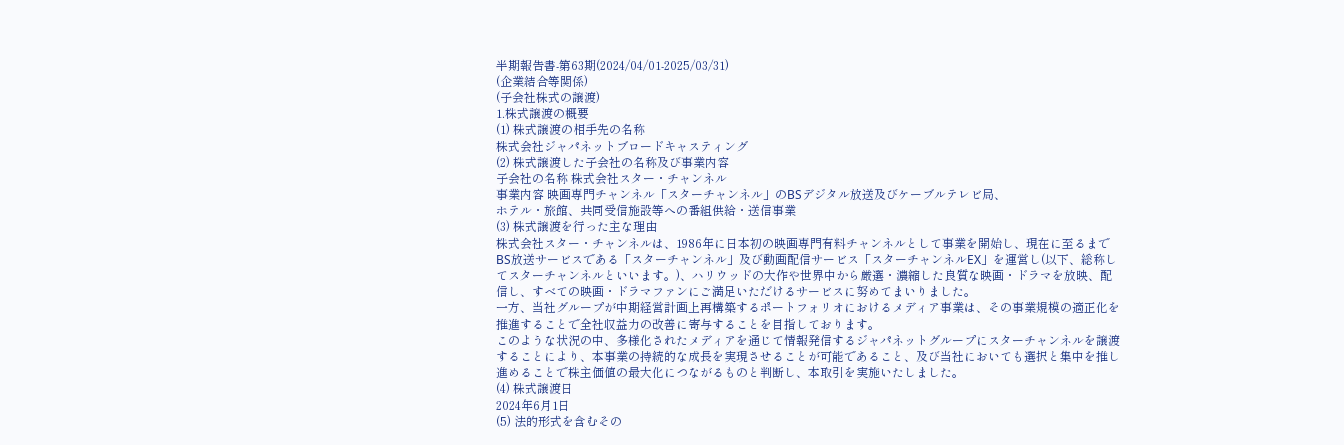半期報告書-第63期(2024/04/01-2025/03/31)
(企業結合等関係)
(子会社株式の譲渡)
1.株式譲渡の概要
(1) 株式譲渡の相手先の名称
株式会社ジャパネットブロードキャスティング
(2) 株式譲渡した子会社の名称及び事業内容
子会社の名称 株式会社スター・チャンネル
事業内容 映画専門チャンネル「スターチャンネル」のBSデジタル放送及びケーブルテレビ局、
ホテル・旅館、共同受信施設等への番組供給・送信事業
(3) 株式譲渡を行った主な理由
株式会社スター・チャンネルは、1986年に日本初の映画専門有料チャンネルとして事業を開始し、現在に至るまでBS放送サービスである「スターチャンネル」及び動画配信サービス「スターチャンネルEX」を運営し(以下、総称してスターチャンネルといいます。)、ハリウッドの大作や世界中から厳選・濃縮した良質な映画・ドラマを放映、配信し、すべての映画・ドラマファンにご満足いただけるサービスに努めてまいりました。
一方、当社グループが中期経営計画上再構築するポートフォリオにおけるメディア事業は、その事業規模の適正化を推進することで全社収益力の改善に寄与することを目指しております。
このような状況の中、多様化されたメディアを通じて情報発信するジャパネットグループにスターチャンネルを譲渡することにより、本事業の持続的な成長を実現させることが可能であること、及び当社においても選択と集中を推し進めることで株主価値の最大化につながるものと判断し、本取引を実施いたしました。
(4) 株式譲渡日
2024年6月1日
(5) 法的形式を含むその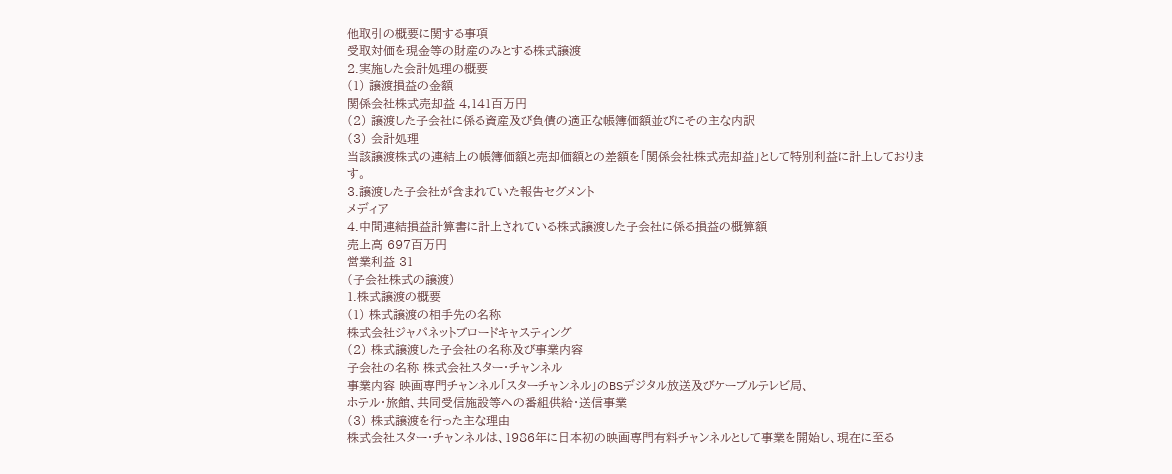他取引の概要に関する事項
受取対価を現金等の財産のみとする株式譲渡
2.実施した会計処理の概要
(1) 譲渡損益の金額
関係会社株式売却益 4,141百万円
(2) 譲渡した子会社に係る資産及び負債の適正な帳簿価額並びにその主な内訳
(3) 会計処理
当該譲渡株式の連結上の帳簿価額と売却価額との差額を「関係会社株式売却益」として特別利益に計上しております。
3.譲渡した子会社が含まれていた報告セグメント
メディア
4.中間連結損益計算書に計上されている株式譲渡した子会社に係る損益の概算額
売上高 697百万円
営業利益 31
(子会社株式の譲渡)
1.株式譲渡の概要
(1) 株式譲渡の相手先の名称
株式会社ジャパネットブロードキャスティング
(2) 株式譲渡した子会社の名称及び事業内容
子会社の名称 株式会社スター・チャンネル
事業内容 映画専門チャンネル「スターチャンネル」のBSデジタル放送及びケーブルテレビ局、
ホテル・旅館、共同受信施設等への番組供給・送信事業
(3) 株式譲渡を行った主な理由
株式会社スター・チャンネルは、1986年に日本初の映画専門有料チャンネルとして事業を開始し、現在に至る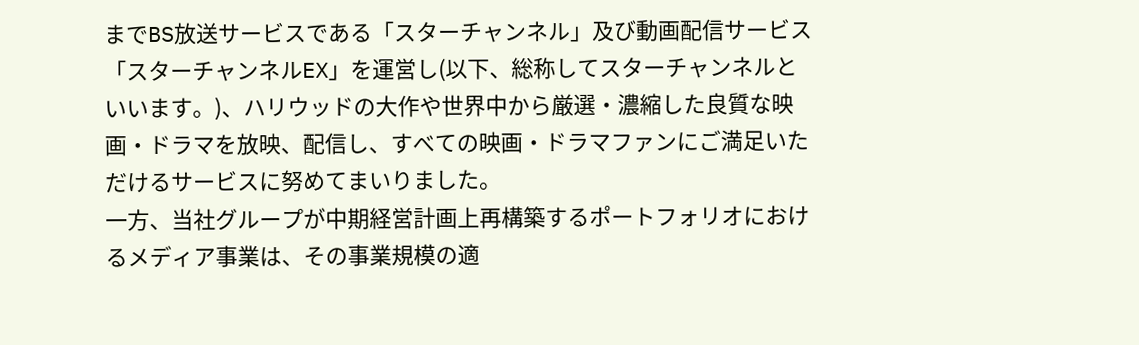までBS放送サービスである「スターチャンネル」及び動画配信サービス「スターチャンネルEX」を運営し(以下、総称してスターチャンネルといいます。)、ハリウッドの大作や世界中から厳選・濃縮した良質な映画・ドラマを放映、配信し、すべての映画・ドラマファンにご満足いただけるサービスに努めてまいりました。
一方、当社グループが中期経営計画上再構築するポートフォリオにおけるメディア事業は、その事業規模の適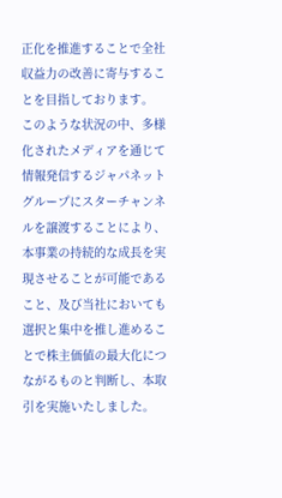正化を推進することで全社収益力の改善に寄与することを目指しております。
このような状況の中、多様化されたメディアを通じて情報発信するジャパネットグループにスターチャンネルを譲渡することにより、本事業の持続的な成長を実現させることが可能であること、及び当社においても選択と集中を推し進めることで株主価値の最大化につながるものと判断し、本取引を実施いたしました。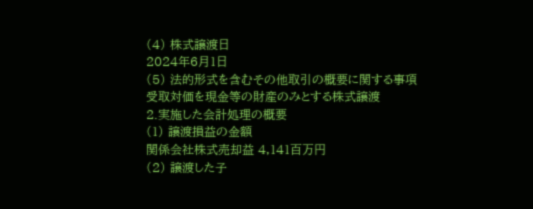(4) 株式譲渡日
2024年6月1日
(5) 法的形式を含むその他取引の概要に関する事項
受取対価を現金等の財産のみとする株式譲渡
2.実施した会計処理の概要
(1) 譲渡損益の金額
関係会社株式売却益 4,141百万円
(2) 譲渡した子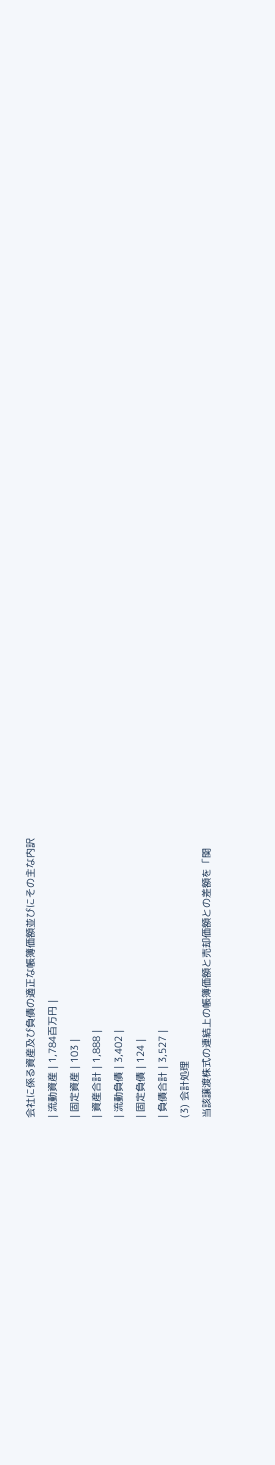会社に係る資産及び負債の適正な帳簿価額並びにその主な内訳
| 流動資産 | 1,784百万円 |
| 固定資産 | 103 |
| 資産合計 | 1,888 |
| 流動負債 | 3,402 |
| 固定負債 | 124 |
| 負債合計 | 3,527 |
(3) 会計処理
当該譲渡株式の連結上の帳簿価額と売却価額との差額を「関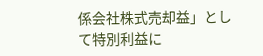係会社株式売却益」として特別利益に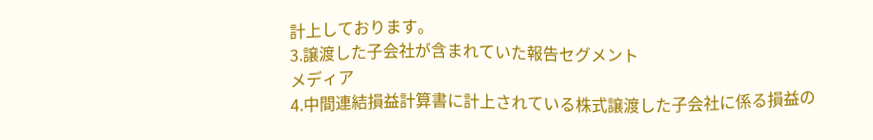計上しております。
3.譲渡した子会社が含まれていた報告セグメント
メディア
4.中間連結損益計算書に計上されている株式譲渡した子会社に係る損益の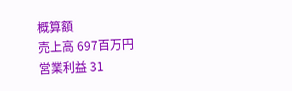概算額
売上高 697百万円
営業利益 31